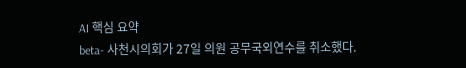AI 핵심 요약
beta- 사천시의회가 27일 의원 공무국외연수를 취소했다.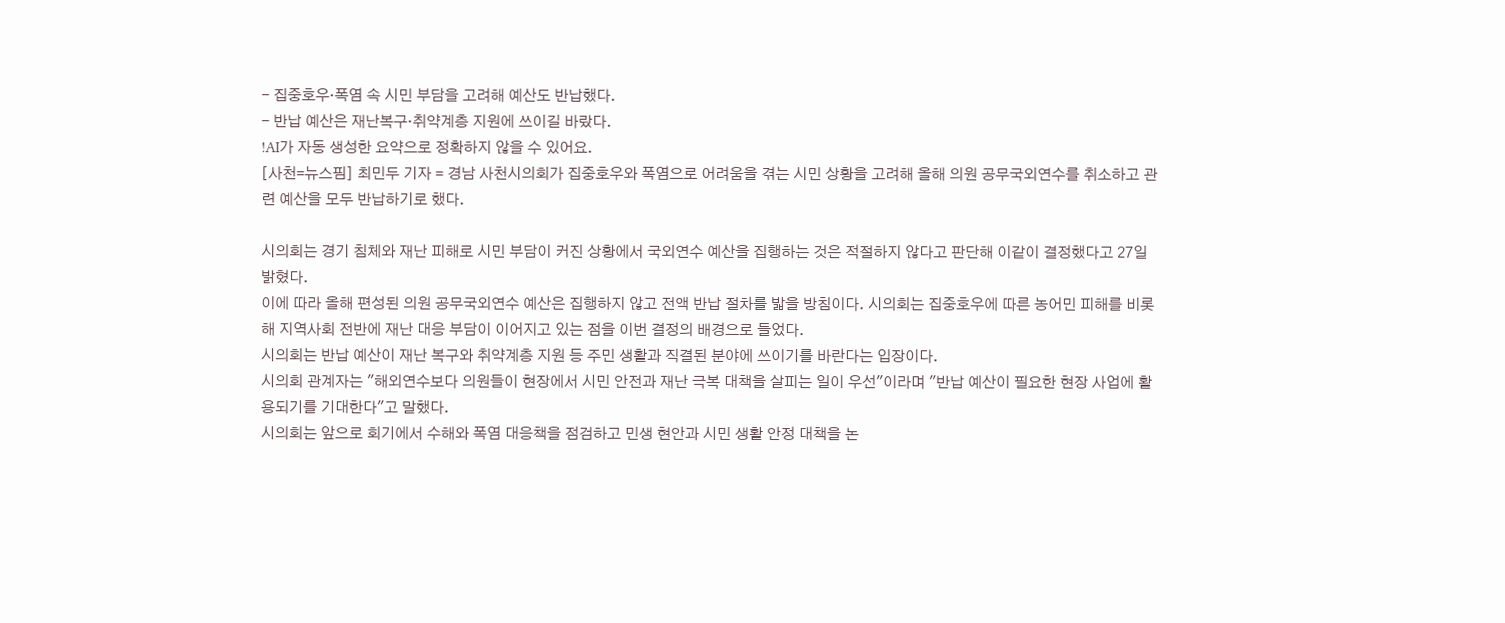- 집중호우·폭염 속 시민 부담을 고려해 예산도 반납했다.
- 반납 예산은 재난복구·취약계층 지원에 쓰이길 바랐다.
!AI가 자동 생성한 요약으로 정확하지 않을 수 있어요.
[사천=뉴스핌] 최민두 기자 = 경남 사천시의회가 집중호우와 폭염으로 어려움을 겪는 시민 상황을 고려해 올해 의원 공무국외연수를 취소하고 관련 예산을 모두 반납하기로 했다.

시의회는 경기 침체와 재난 피해로 시민 부담이 커진 상황에서 국외연수 예산을 집행하는 것은 적절하지 않다고 판단해 이같이 결정했다고 27일 밝혔다.
이에 따라 올해 편성된 의원 공무국외연수 예산은 집행하지 않고 전액 반납 절차를 밟을 방침이다. 시의회는 집중호우에 따른 농어민 피해를 비롯해 지역사회 전반에 재난 대응 부담이 이어지고 있는 점을 이번 결정의 배경으로 들었다.
시의회는 반납 예산이 재난 복구와 취약계층 지원 등 주민 생활과 직결된 분야에 쓰이기를 바란다는 입장이다.
시의회 관계자는 "해외연수보다 의원들이 현장에서 시민 안전과 재난 극복 대책을 살피는 일이 우선"이라며 "반납 예산이 필요한 현장 사업에 활용되기를 기대한다"고 말했다.
시의회는 앞으로 회기에서 수해와 폭염 대응책을 점검하고 민생 현안과 시민 생활 안정 대책을 논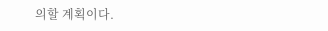의할 계획이다.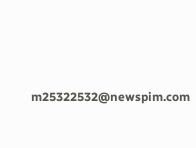m25322532@newspim.com